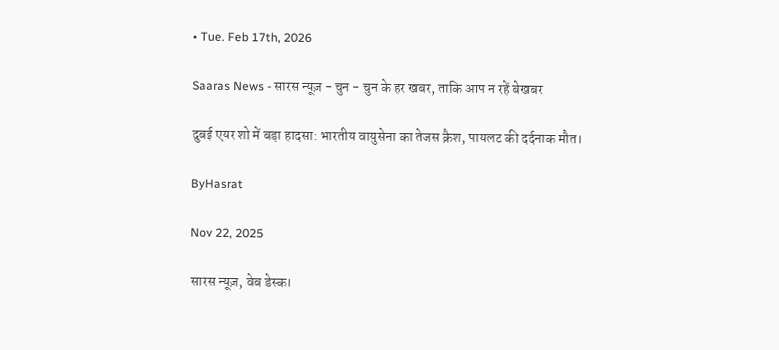• Tue. Feb 17th, 2026

Saaras News - सारस न्यूज़ - चुन - चुन के हर खबर, ताकि आप न रहें बेखबर

दुबई एयर शो में बड़ा हादसा: भारतीय वायुसेना का तेजस क्रैश, पायलट की दर्दनाक मौत।

ByHasrat

Nov 22, 2025

सारस न्यूज़, वेब डेस्क।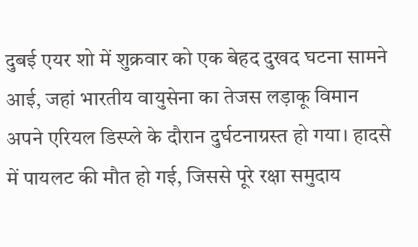दुबई एयर शो में शुक्रवार को एक बेहद दुखद घटना सामने आई, जहां भारतीय वायुसेना का तेजस लड़ाकू विमान अपने एरियल डिस्प्ले के दौरान दुर्घटनाग्रस्त हो गया। हादसे में पायलट की मौत हो गई, जिससे पूरे रक्षा समुदाय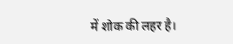में शोक की लहर है।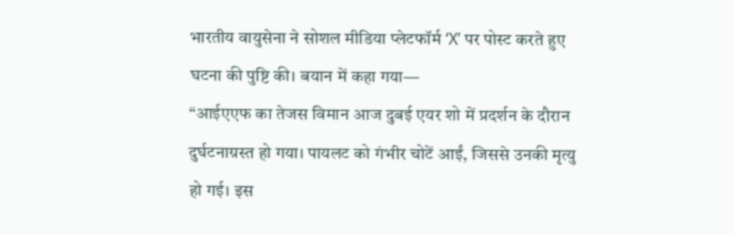भारतीय वायुसेना ने सोशल मीडिया प्लेटफॉर्म ‘X’ पर पोस्ट करते हुए घटना की पुष्टि की। बयान में कहा गया—
“आईएएफ का तेजस विमान आज दुबई एयर शो में प्रदर्शन के दौरान दुर्घटनाग्रस्त हो गया। पायलट को गंभीर चोटें आईं, जिससे उनकी मृत्यु हो गई। इस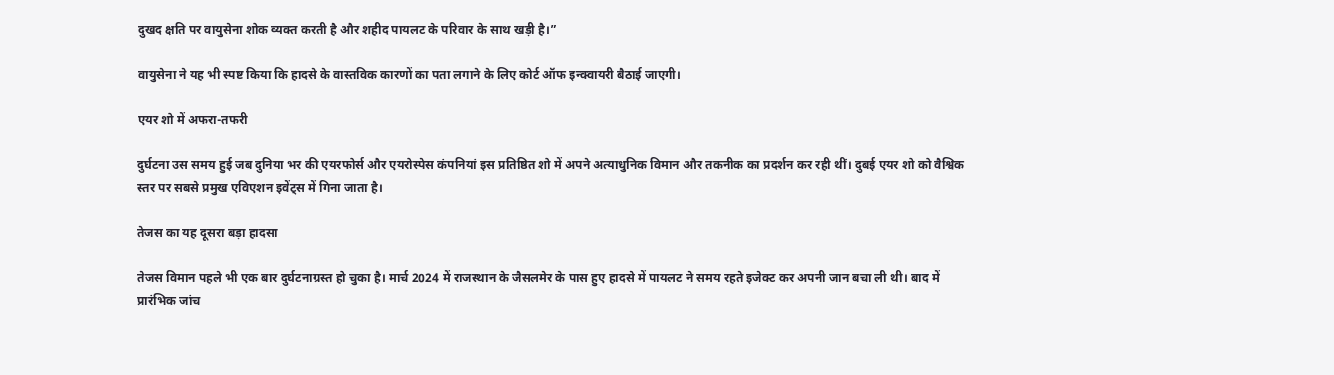दुखद क्षति पर वायुसेना शोक व्यक्त करती है और शहीद पायलट के परिवार के साथ खड़ी है।”

वायुसेना ने यह भी स्पष्ट किया कि हादसे के वास्तविक कारणों का पता लगाने के लिए कोर्ट ऑफ इन्क्वायरी बैठाई जाएगी।

एयर शो में अफरा-तफरी

दुर्घटना उस समय हुई जब दुनिया भर की एयरफोर्स और एयरोस्पेस कंपनियां इस प्रतिष्ठित शो में अपने अत्याधुनिक विमान और तकनीक का प्रदर्शन कर रही थीं। दुबई एयर शो को वैश्विक स्तर पर सबसे प्रमुख एविएशन इवेंट्स में गिना जाता है।

तेजस का यह दूसरा बड़ा हादसा

तेजस विमान पहले भी एक बार दुर्घटनाग्रस्त हो चुका है। मार्च 2024 में राजस्थान के जैसलमेर के पास हुए हादसे में पायलट ने समय रहते इजेक्ट कर अपनी जान बचा ली थी। बाद में प्रारंभिक जांच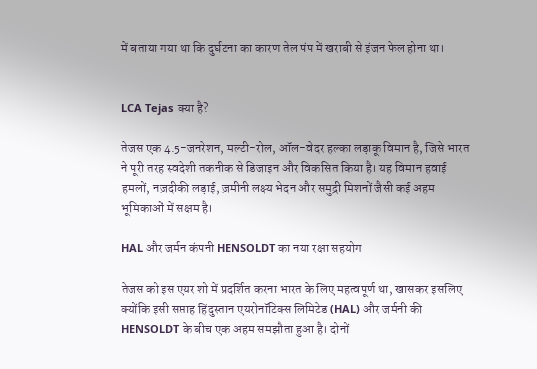में बताया गया था कि दुर्घटना का कारण तेल पंप में खराबी से इंजन फेल होना था।


LCA Tejas क्या है?

तेजस एक 4.5-जनरेशन, मल्टी-रोल, ऑल-वेदर हल्का लड़ाकू विमान है, जिसे भारत ने पूरी तरह स्वदेशी तकनीक से डिजाइन और विकसित किया है। यह विमान हवाई हमलों, नज़दीकी लड़ाई, ज़मीनी लक्ष्य भेदन और समुद्री मिशनों जैसी कई अहम भूमिकाओं में सक्षम है।

HAL और जर्मन कंपनी HENSOLDT का नया रक्षा सहयोग

तेजस को इस एयर शो में प्रदर्शित करना भारत के लिए महत्वपूर्ण था, खासकर इसलिए क्योंकि इसी सप्ताह हिंदुस्तान एयरोनॉटिक्स लिमिटेड (HAL) और जर्मनी की HENSOLDT के बीच एक अहम समझौता हुआ है। दोनों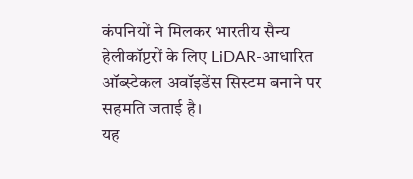कंपनियों ने मिलकर भारतीय सैन्य हेलीकॉप्टरों के लिए LiDAR-आधारित ऑब्स्टेकल अवॉइडेंस सिस्टम बनाने पर सहमति जताई है।
यह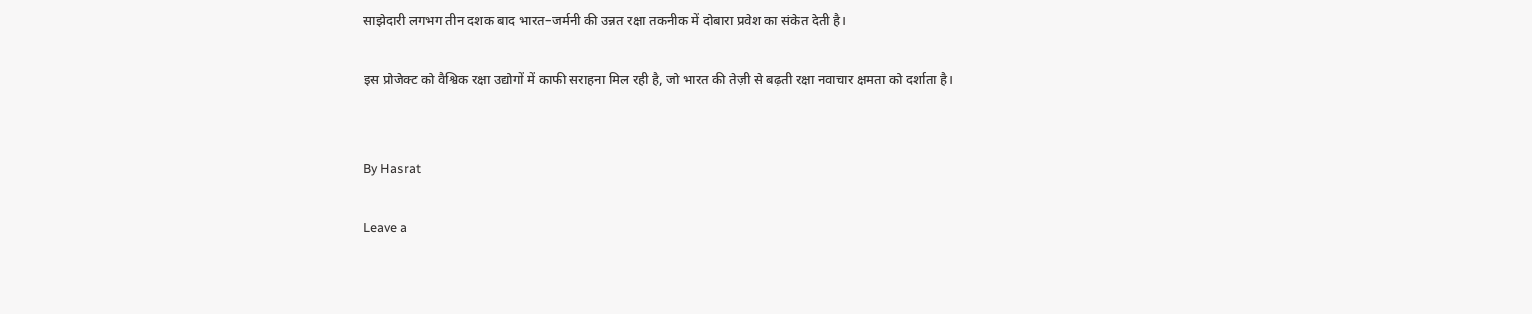साझेदारी लगभग तीन दशक बाद भारत–जर्मनी की उन्नत रक्षा तकनीक में दोबारा प्रवेश का संकेत देती है।

इस प्रोजेक्ट को वैश्विक रक्षा उद्योगों में काफी सराहना मिल रही है, जो भारत की तेज़ी से बढ़ती रक्षा नवाचार क्षमता को दर्शाता है।


By Hasrat

Leave a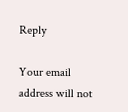Reply

Your email address will not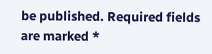be published. Required fields are marked *